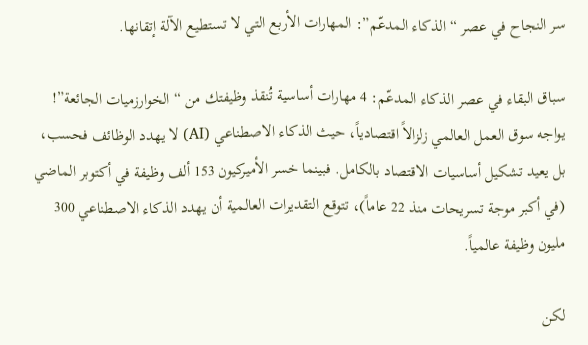سر النجاح في عصر “الذكاء المدعّم”: المهارات الأربع التي لا تستطيع الآلة إتقانها.

سباق البقاء في عصر الذكاء المدعّم: 4 مهارات أساسية تُنقذ وظيفتك من “الخوارزميات الجائعة”!
يواجه سوق العمل العالمي زلزالاً اقتصادياً، حيث الذكاء الاصطناعي (AI) لا يهدد الوظائف فحسب، بل يعيد تشكيل أساسيات الاقتصاد بالكامل. فبينما خسر الأميركيون 153 ألف وظيفة في أكتوبر الماضي (في أكبر موجة تسريحات منذ 22 عاماً)، تتوقع التقديرات العالمية أن يهدد الذكاء الاصطناعي 300 مليون وظيفة عالمياً.

لكن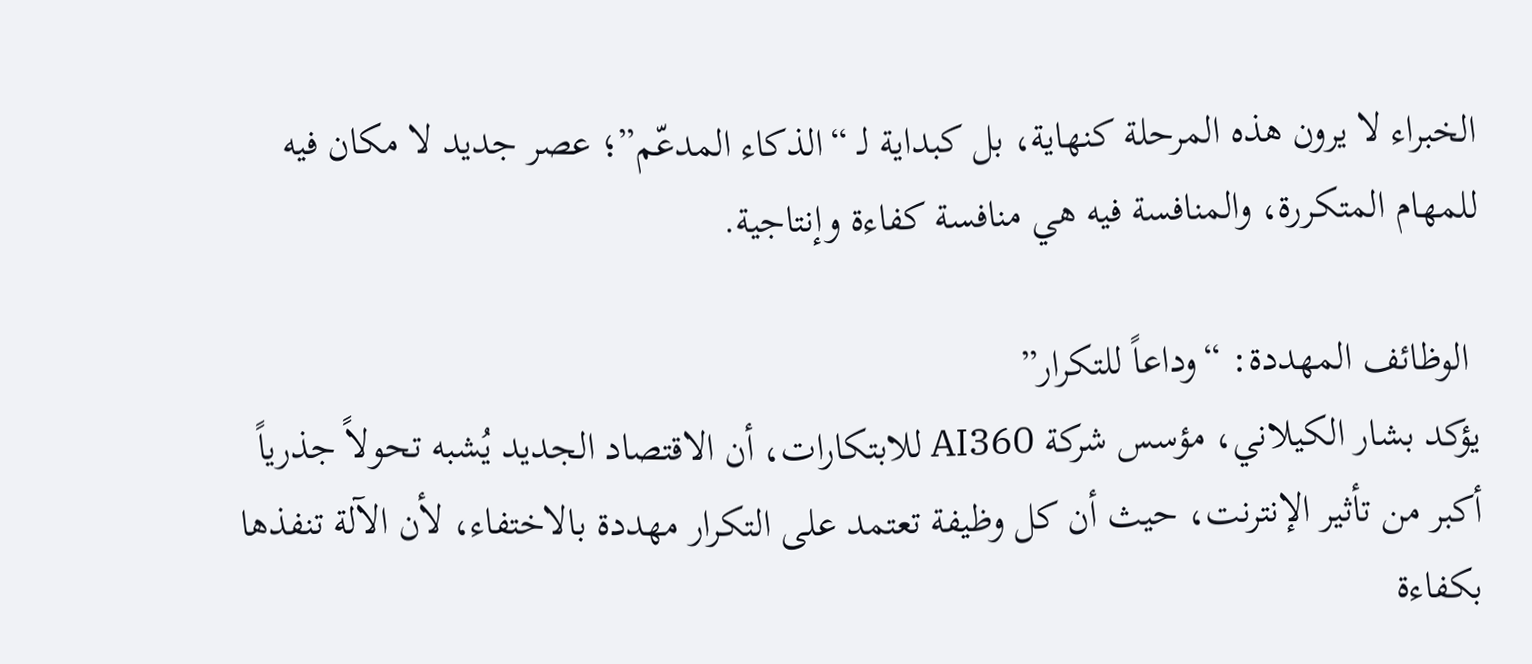الخبراء لا يرون هذه المرحلة كنهاية، بل كبداية لـ “الذكاء المدعّم”؛ عصر جديد لا مكان فيه للمهام المتكررة، والمنافسة فيه هي منافسة كفاءة وإنتاجية.

 الوظائف المهددة: “وداعاً للتكرار”
يؤكد بشار الكيلاني، مؤسس شركة AI360 للابتكارات، أن الاقتصاد الجديد يُشبه تحولاً جذرياً أكبر من تأثير الإنترنت، حيث أن كل وظيفة تعتمد على التكرار مهددة بالاختفاء، لأن الآلة تنفذها بكفاءة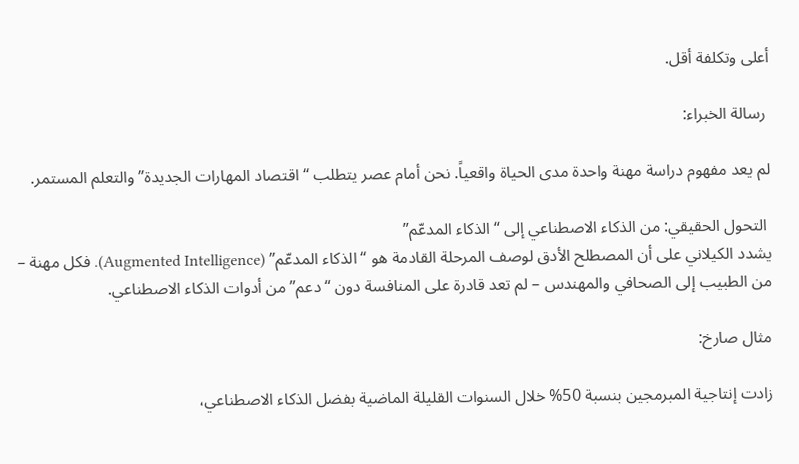أعلى وتكلفة أقل.

 رسالة الخبراء:

لم يعد مفهوم دراسة مهنة واحدة مدى الحياة واقعياً. نحن أمام عصر يتطلب “اقتصاد المهارات الجديدة” والتعلم المستمر.

 التحول الحقيقي: من الذكاء الاصطناعي إلى “الذكاء المدعّم”
يشدد الكيلاني على أن المصطلح الأدق لوصف المرحلة القادمة هو “الذكاء المدعّم” (Augmented Intelligence). فكل مهنة – من الطبيب إلى الصحافي والمهندس – لم تعد قادرة على المنافسة دون “دعم” من أدوات الذكاء الاصطناعي.

مثال صارخ:

زادت إنتاجية المبرمجين بنسبة 50% خلال السنوات القليلة الماضية بفضل الذكاء الاصطناعي،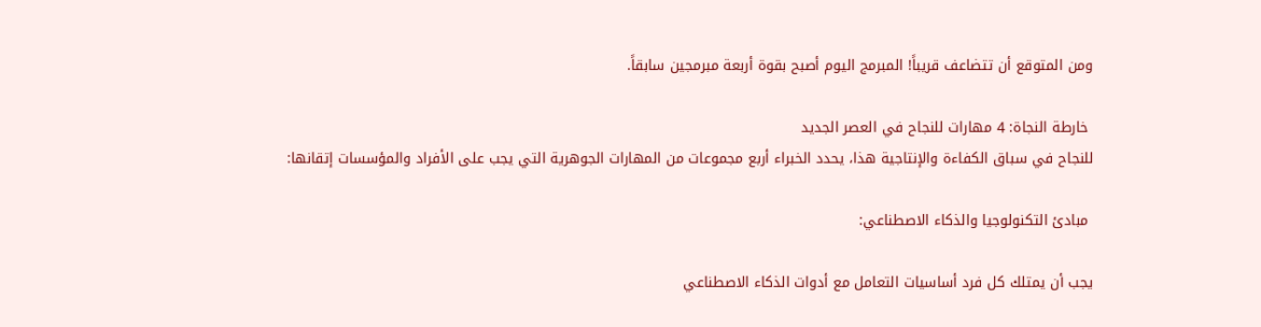ومن المتوقع أن تتضاعف قريباً! المبرمج اليوم أصبح بقوة أربعة مبرمجين سابقاً.

 خارطة النجاة: 4 مهارات للنجاح في العصر الجديد
للنجاح في سباق الكفاءة والإنتاجية هذا، يحدد الخبراء أربع مجموعات من المهارات الجوهرية التي يجب على الأفراد والمؤسسات إتقانها:

 مبادئ التكنولوجيا والذكاء الاصطناعي:

يجب أن يمتلك كل فرد أساسيات التعامل مع أدوات الذكاء الاصطناعي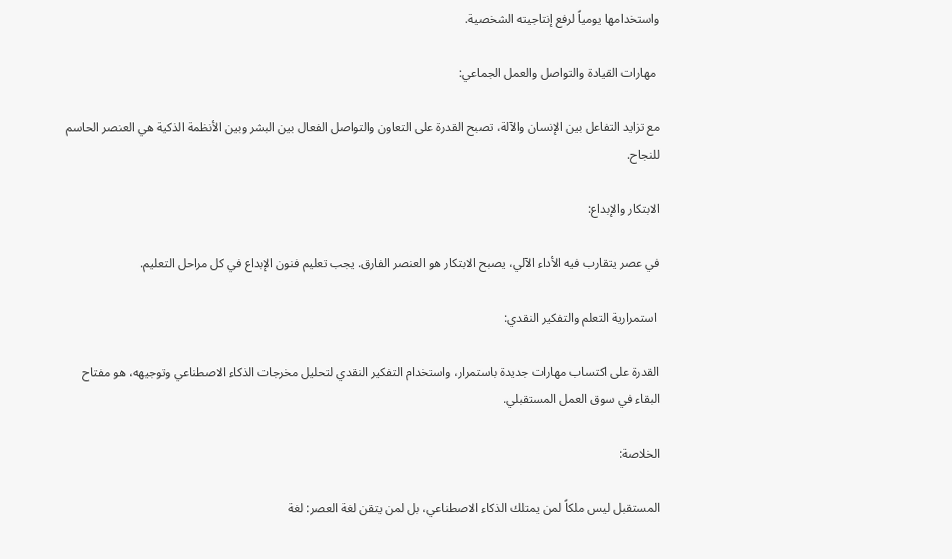واستخدامها يومياً لرفع إنتاجيته الشخصية.

 مهارات القيادة والتواصل والعمل الجماعي:

مع تزايد التفاعل بين الإنسان والآلة، تصبح القدرة على التعاون والتواصل الفعال بين البشر وبين الأنظمة الذكية هي العنصر الحاسم للنجاح.

الابتكار والإبداع:

في عصر يتقارب فيه الأداء الآلي، يصبح الابتكار هو العنصر الفارق. يجب تعليم فنون الإبداع في كل مراحل التعليم.

 استمرارية التعلم والتفكير النقدي:

القدرة على اكتساب مهارات جديدة باستمرار، واستخدام التفكير النقدي لتحليل مخرجات الذكاء الاصطناعي وتوجيهه، هو مفتاح البقاء في سوق العمل المستقبلي.

الخلاصة:

المستقبل ليس ملكاً لمن يمتلك الذكاء الاصطناعي، بل لمن يتقن لغة العصر: لغة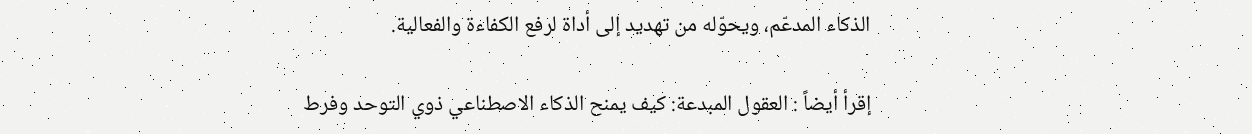الذكاء المدعّم، ويحوّله من تهديد إلى أداة لرفع الكفاءة والفعالية.

إقرأ أيضاً : العقول المبدعة: كيف يمنح الذكاء الاصطناعي ذوي التوحد وفرط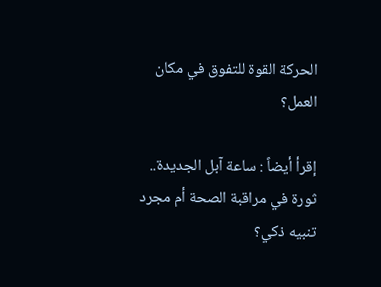الحركة القوة للتفوق في مكان العمل؟

إقرأ أيضاً : ساعة آبل الجديدة.. ثورة في مراقبة الصحة أم مجرد تنبيه ذكي؟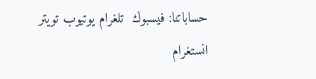حساباتنا: فيسبوك  تلغرام يوتيوب تويتر انستغرام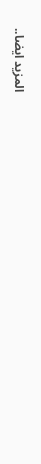المزيد ايضا..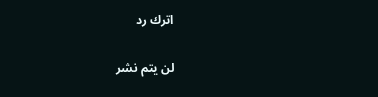اترك رد

لن يتم نشر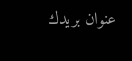عنوان بريدك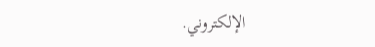الإلكتروني.